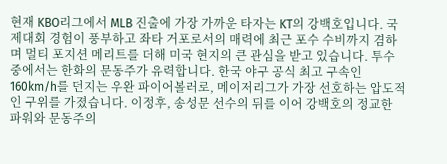현재 KBO리그에서 MLB 진출에 가장 가까운 타자는 KT의 강백호입니다. 국제대회 경험이 풍부하고 좌타 거포로서의 매력에 최근 포수 수비까지 겸하며 멀티 포지션 메리트를 더해 미국 현지의 큰 관심을 받고 있습니다. 투수 중에서는 한화의 문동주가 유력합니다. 한국 야구 공식 최고 구속인 160km/h를 던지는 우완 파이어볼러로, 메이저리그가 가장 선호하는 압도적인 구위를 가졌습니다. 이정후, 송성문 선수의 뒤를 이어 강백호의 정교한 파워와 문동주의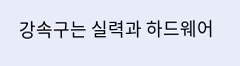강속구는 실력과 하드웨어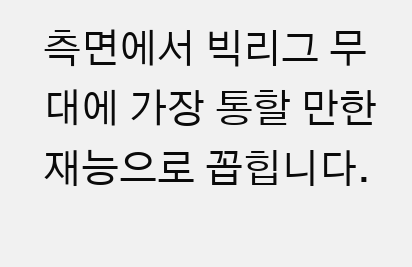측면에서 빅리그 무대에 가장 통할 만한 재능으로 꼽힙니다.